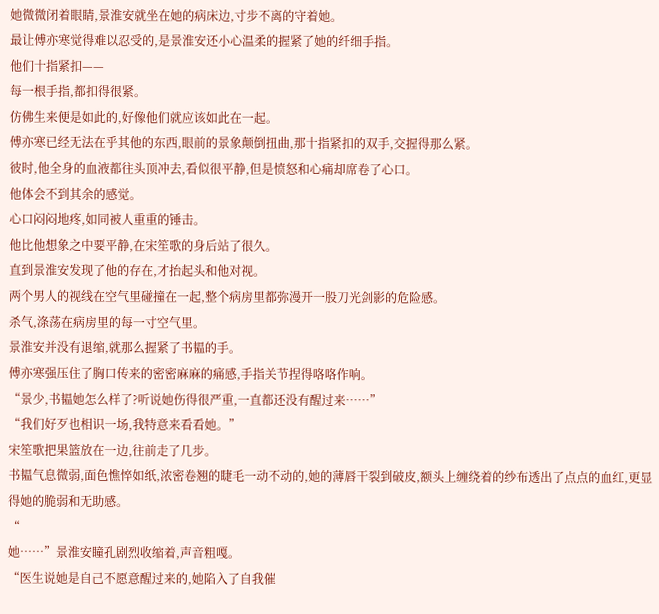她微微闭着眼睛,景淮安就坐在她的病床边,寸步不离的守着她。
最让傅亦寒觉得难以忍受的,是景淮安还小心温柔的握紧了她的纤细手指。
他们十指紧扣——
每一根手指,都扣得很紧。
仿佛生来便是如此的,好像他们就应该如此在一起。
傅亦寒已经无法在乎其他的东西,眼前的景象颠倒扭曲,那十指紧扣的双手,交握得那么紧。
彼时,他全身的血液都往头顶冲去,看似很平静,但是愤怒和心痛却席卷了心口。
他体会不到其余的感觉。
心口闷闷地疼,如同被人重重的锤击。
他比他想象之中要平静,在宋笙歌的身后站了很久。
直到景淮安发现了他的存在,才抬起头和他对视。
两个男人的视线在空气里碰撞在一起,整个病房里都弥漫开一股刀光剑影的危险感。
杀气,涤荡在病房里的每一寸空气里。
景淮安并没有退缩,就那么握紧了书韫的手。
傅亦寒强压住了胸口传来的密密麻麻的痛感,手指关节捏得咯咯作响。
“景少,书韫她怎么样了?听说她伤得很严重,一直都还没有醒过来……”
“我们好歹也相识一场,我特意来看看她。”
宋笙歌把果篮放在一边,往前走了几步。
书韫气息微弱,面色憔悴如纸,浓密卷翘的睫毛一动不动的,她的薄唇干裂到破皮,额头上缠绕着的纱布透出了点点的血红,更显得她的脆弱和无助感。
“
她……”景淮安瞳孔剧烈收缩着,声音粗嘎。
“医生说她是自己不愿意醒过来的,她陷入了自我催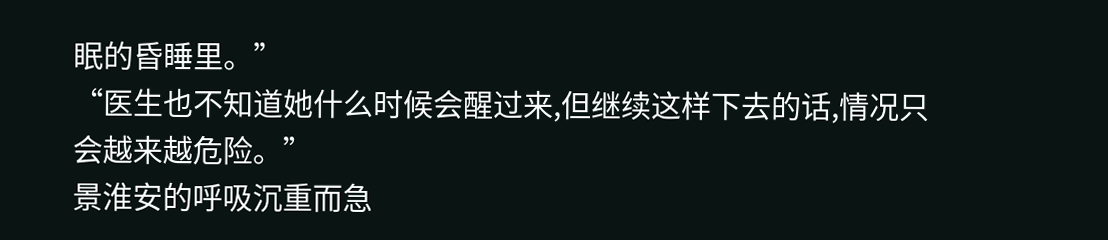眠的昏睡里。”
“医生也不知道她什么时候会醒过来,但继续这样下去的话,情况只会越来越危险。”
景淮安的呼吸沉重而急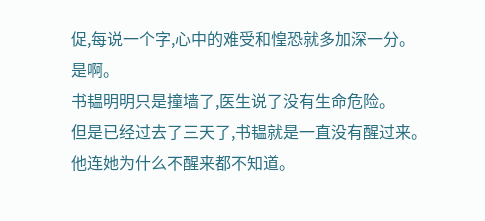促,每说一个字,心中的难受和惶恐就多加深一分。
是啊。
书韫明明只是撞墙了,医生说了没有生命危险。
但是已经过去了三天了,书韫就是一直没有醒过来。
他连她为什么不醒来都不知道。